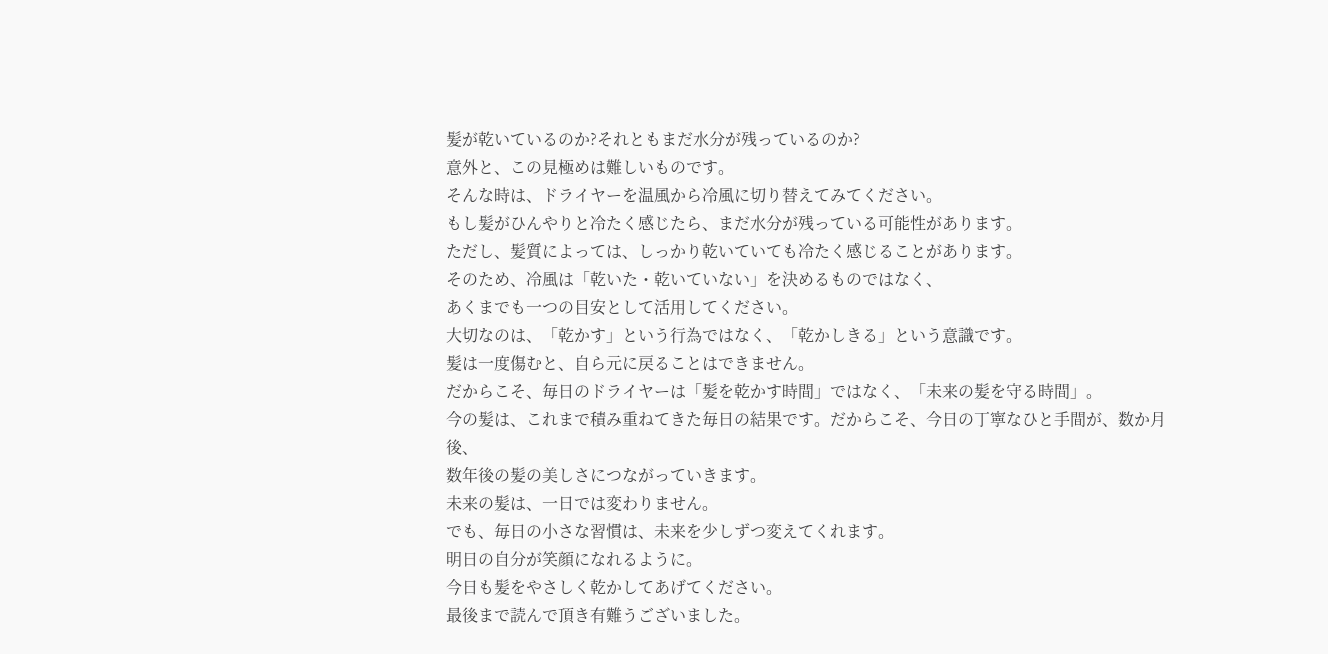髪が乾いているのか?それともまだ水分が残っているのか?
意外と、この見極めは難しいものです。
そんな時は、ドライヤーを温風から冷風に切り替えてみてください。
もし髪がひんやりと冷たく感じたら、まだ水分が残っている可能性があります。
ただし、髪質によっては、しっかり乾いていても冷たく感じることがあります。
そのため、冷風は「乾いた・乾いていない」を決めるものではなく、
あくまでも一つの目安として活用してください。
大切なのは、「乾かす」という行為ではなく、「乾かしきる」という意識です。
髪は一度傷むと、自ら元に戻ることはできません。
だからこそ、毎日のドライヤーは「髪を乾かす時間」ではなく、「未来の髪を守る時間」。
今の髪は、これまで積み重ねてきた毎日の結果です。だからこそ、今日の丁寧なひと手間が、数か月後、
数年後の髪の美しさにつながっていきます。
未来の髪は、一日では変わりません。
でも、毎日の小さな習慣は、未来を少しずつ変えてくれます。
明日の自分が笑顔になれるように。
今日も髪をやさしく乾かしてあげてください。
最後まで読んで頂き有難うございました。